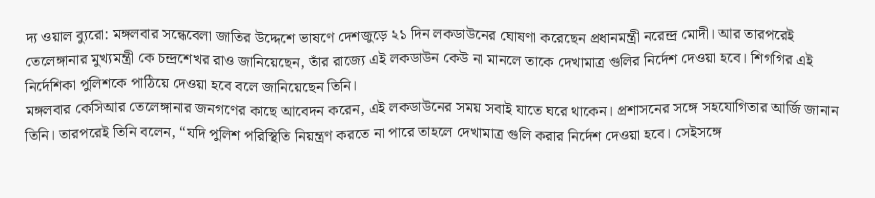দ্য ওয়াল ব্যুরো: মঙ্গলবার সন্ধেবেলা জাতির উদ্দেশে ভাষণে দেশজুড়ে ২১ দিন লকডাউনের ঘোষণা করেছেন প্রধানমন্ত্রী নরেন্দ্র মোদী। আর তারপরেই তেলেঙ্গানার মুখ্যমন্ত্রী কে চন্দ্রশেখর রাও জানিয়েছেন, তাঁর রাজ্যে এই লকডাউন কেউ না মানলে তাকে দেখামাত্র গুলির নির্দেশ দেওয়া হবে। শিগগির এই নির্দেশিকা পুলিশকে পাঠিয়ে দেওয়া হবে বলে জানিয়েছেন তিনি।
মঙ্গলবার কেসিআর তেলেঙ্গানার জনগণের কাছে আবেদন করেন, এই লকডাউনের সময় সবাই যাতে ঘরে থাকেন। প্রশাসনের সঙ্গে সহযোগিতার আর্জি জানান তিনি। তারপরেই তিনি বলেন, “যদি পুলিশ পরিস্থিতি নিয়ন্ত্রণ করতে না পারে তাহলে দেখামাত্র গুলি করার নির্দেশ দেওয়া হবে। সেইসঙ্গে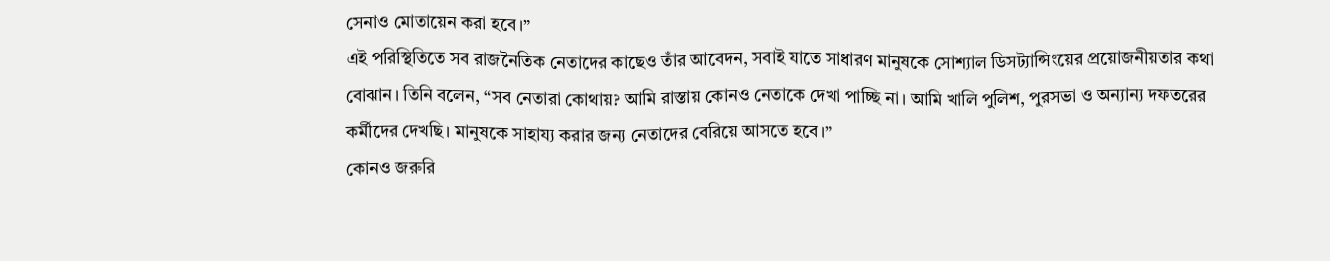সেনাও মোতায়েন করা হবে।”
এই পরিস্থিতিতে সব রাজনৈতিক নেতাদের কাছেও তাঁর আবেদন, সবাই যাতে সাধারণ মানুষকে সোশ্যাল ডিসট্যান্সিংয়ের প্রয়োজনীয়তার কথা বোঝান। তিনি বলেন, “সব নেতারা কোথায়? আমি রাস্তায় কোনও নেতাকে দেখা পাচ্ছি না। আমি খালি পুলিশ, পুরসভা ও অন্যান্য দফতরের কর্মীদের দেখছি। মানুষকে সাহায্য করার জন্য নেতাদের বেরিয়ে আসতে হবে।”
কোনও জরুরি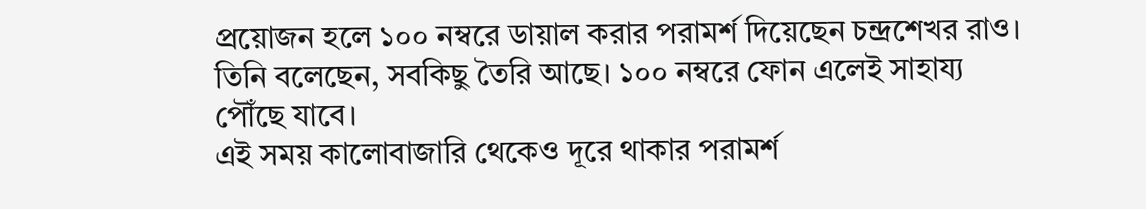প্রয়োজন হলে ১০০ নম্বরে ডায়াল করার পরামর্শ দিয়েছেন চন্দ্রশেখর রাও। তিনি বলেছেন, সবকিছু তৈরি আছে। ১০০ নম্বরে ফোন এলেই সাহায্য পৌঁছে যাবে।
এই সময় কালোবাজারি থেকেও দূরে থাকার পরামর্শ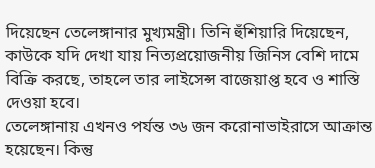দিয়েছেন তেলেঙ্গানার মুখ্যমন্ত্রী। তিনি হুঁশিয়ারি দিয়েছেন, কাউকে যদি দেখা যায় নিত্যপ্রয়োজনীয় জিনিস বেশি দামে বিক্রি করছে, তাহলে তার লাইসেন্স বাজেয়াপ্ত হবে ও শাস্তি দেওয়া হবে।
তেলেঙ্গানায় এখনও পর্যন্ত ৩৬ জন করোনাভাইরাসে আক্রান্ত হয়েছেন। কিন্তু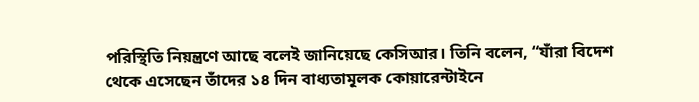পরিস্থিতি নিয়ন্ত্রণে আছে বলেই জানিয়েছে কেসিআর। তিনি বলেন, “যাঁরা বিদেশ থেকে এসেছেন তাঁদের ১৪ দিন বাধ্যতামূলক কোয়ারেন্টাইনে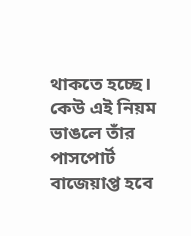থাকতে হচ্ছে। কেউ এই নিয়ম ভাঙলে তাঁর পাসপোর্ট বাজেয়াপ্ত হবে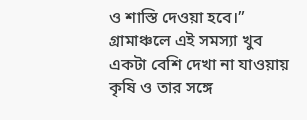ও শাস্তি দেওয়া হবে।”
গ্রামাঞ্চলে এই সমস্যা খুব একটা বেশি দেখা না যাওয়ায় কৃষি ও তার সঙ্গে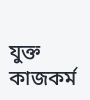যুক্ত কাজকর্ম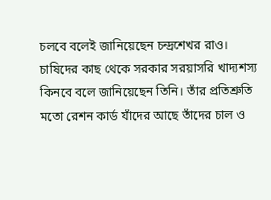চলবে বলেই জানিয়েছেন চন্দ্রশেখর রাও। চাষিদের কাছ থেকে সরকার সরয়াসরি খাদ্যশস্য কিনবে বলে জানিয়েছেন তিনি। তাঁর প্রতিশ্রুতি মতো রেশন কার্ড যাঁদের আছে তাঁদের চাল ও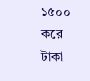১৫০০ করে টাকা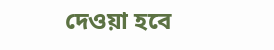দেওয়া হবে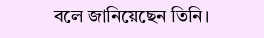বলে জানিয়েছেন তিনি।